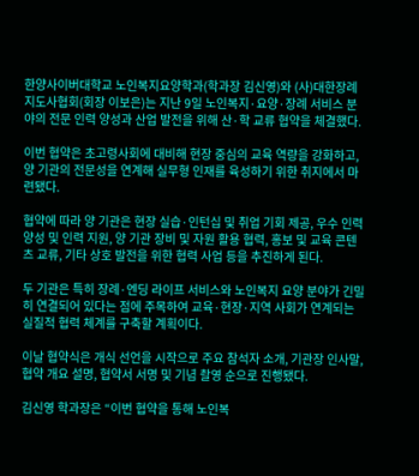한양사이버대학교 노인복지요양학과(학과장 김신영)와 (사)대한장례지도사협회(회장 이보은)는 지난 9일 노인복지·요양·장례 서비스 분야의 전문 인력 양성과 산업 발전을 위해 산·학 교류 협약을 체결했다.

이번 협약은 초고령사회에 대비해 현장 중심의 교육 역량을 강화하고, 양 기관의 전문성을 연계해 실무형 인재를 육성하기 위한 취지에서 마련됐다.

협약에 따라 양 기관은 현장 실습·인턴십 및 취업 기회 제공, 우수 인력 양성 및 인력 지원, 양 기관 장비 및 자원 활용 협력, 홍보 및 교육 콘텐츠 교류, 기타 상호 발전을 위한 협력 사업 등을 추진하게 된다.

두 기관은 특히 장례·엔딩 라이프 서비스와 노인복지 요양 분야가 긴밀히 연결되어 있다는 점에 주목하여 교육·현장·지역 사회가 연계되는 실질적 협력 체계를 구축할 계획이다.

이날 협약식은 개식 선언을 시작으로 주요 참석자 소개, 기관장 인사말, 협약 개요 설명, 협약서 서명 및 기념 촬영 순으로 진행됐다.

김신영 학과장은 “이번 협약을 통해 노인복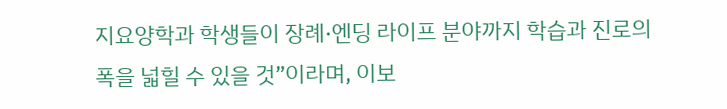지요양학과 학생들이 장례·엔딩 라이프 분야까지 학습과 진로의 폭을 넓힐 수 있을 것”이라며, 이보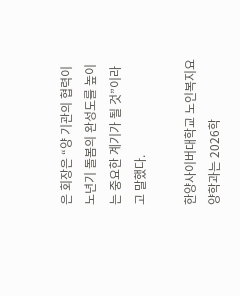은 회장은 “양 기관의 협력이 노년기 돌봄의 완성도를 높이는 중요한 계기가 될 것”이라고 말했다.

한양사이버대학교 노인복지요양학과는 2026학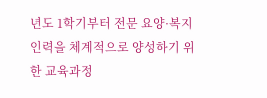년도 1학기부터 전문 요양·복지 인력을 체계적으로 양성하기 위한 교육과정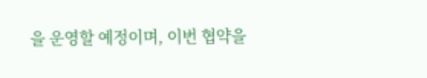을 운영할 예정이며, 이번 협약을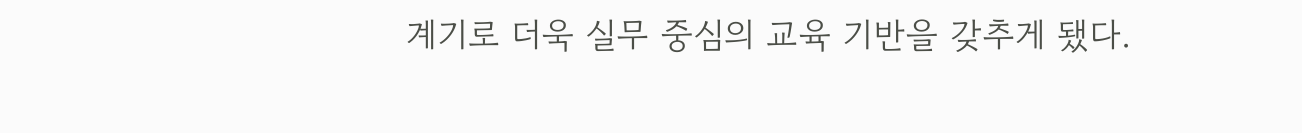계기로 더욱 실무 중심의 교육 기반을 갖추게 됐다.